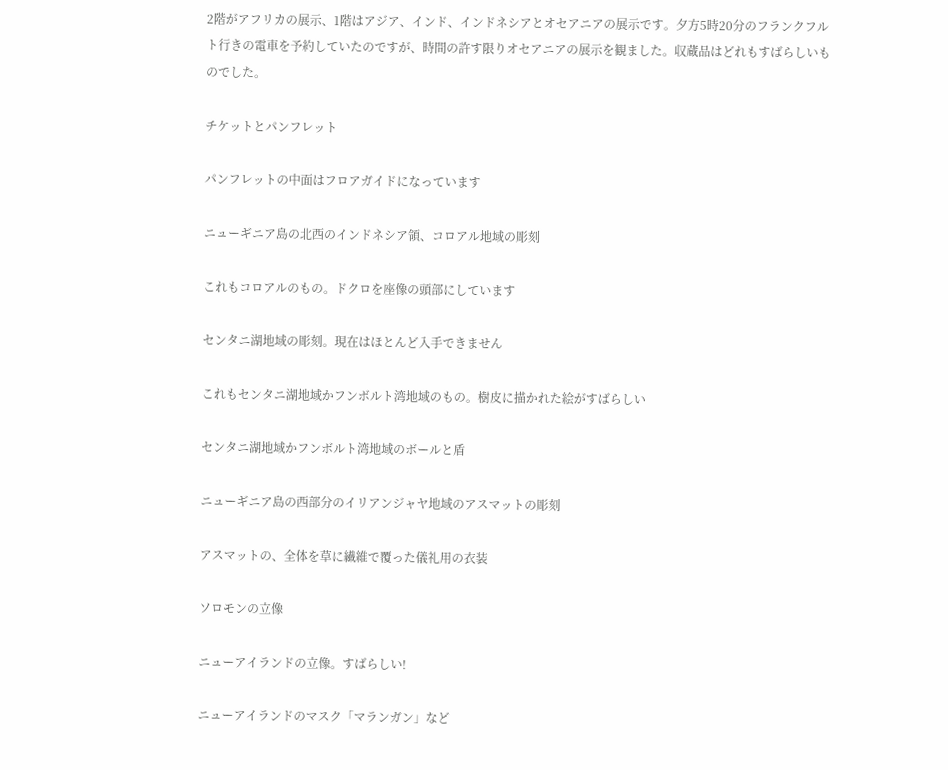2階がアフリカの展示、1階はアジア、インド、インドネシアとオセアニアの展示です。夕方5時20分のフランクフルト行きの電車を予約していたのですが、時間の許す限りオセアニアの展示を観ました。収蔵品はどれもすばらしいものでした。

チケットとパンフレット

パンフレットの中面はフロアガイドになっています

ニューギニア島の北西のインドネシア領、コロアル地域の彫刻

これもコロアルのもの。ドクロを座像の頭部にしています

センタニ湖地域の彫刻。現在はほとんど入手できません

これもセンタニ湖地域かフンボルト湾地域のもの。樹皮に描かれた絵がすばらしい

センタニ湖地域かフンボルト湾地域のボールと盾

ニューギニア島の西部分のイリアンジャヤ地域のアスマットの彫刻

アスマットの、全体を草に繊維で覆った儀礼用の衣装

ソロモンの立像

ニューアイランドの立像。すばらしい!

ニューアイランドのマスク「マランガン」など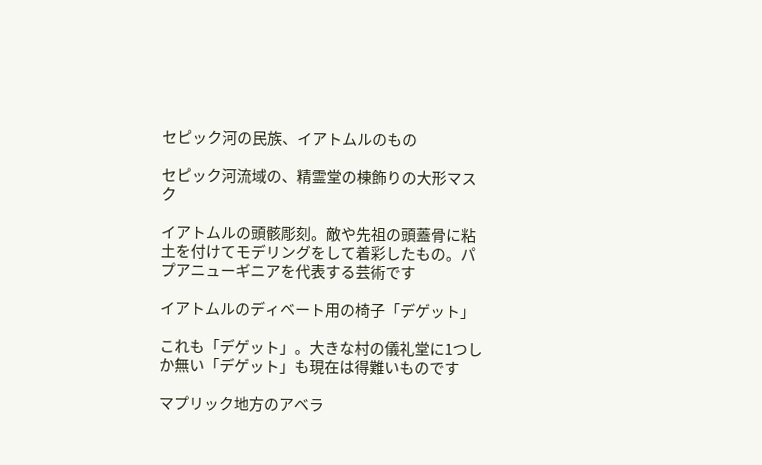セピック河の民族、イアトムルのもの

セピック河流域の、精霊堂の棟飾りの大形マスク

イアトムルの頭骸彫刻。敵や先祖の頭蓋骨に粘土を付けてモデリングをして着彩したもの。パプアニューギニアを代表する芸術です

イアトムルのディベート用の椅子「デゲット」

これも「デゲット」。大きな村の儀礼堂に1つしか無い「デゲット」も現在は得難いものです

マプリック地方のアベラ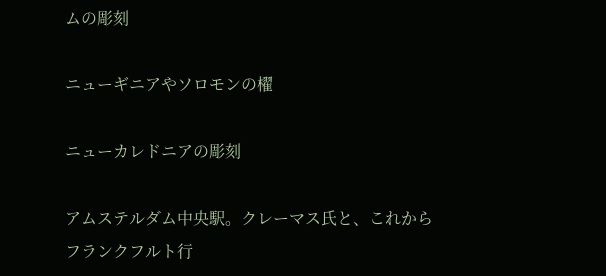ムの彫刻

ニューギニアやソロモンの櫂

ニューカレドニアの彫刻

アムステルダム中央駅。クレーマス氏と、これからフランクフルト行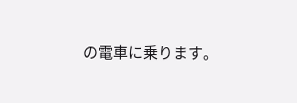の電車に乗ります。